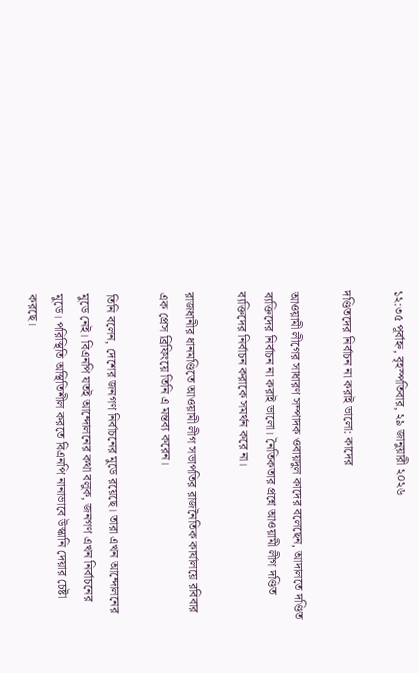১২:৩৫ পূর্বাহ্ন, বৃহস্পতিবার, ২৯ জানুয়ারী ২০২৬

দণ্ডিতদের নির্বাচন না করাই ভালো: কাদের

আওয়ামী লীগের সাধারণ সম্পাদক ওবায়দুল কাদের বলেছেন, আদালতে দণ্ডিত ব্যক্তিদের নির্বাচন না করাই ভালো। নৈতিকতার প্রশ্নে আওয়ামী লীগ দণ্ডিত ব্যক্তিদের নির্বাচন করাকে সমর্থন করে না।

রাজধানীর ধানমণ্ডিতে আওয়ামী লীগ সভাপতির রাজনৈতিক কার্যালয়ে রবিবার এক প্রেস ব্রিফিংয়ে তিনি এ মন্তব্য করেন।

তিনি বলেন, দেশের জনগণ নির্বাচনের মুডে রয়েছে। তারা এখন আন্দোলনের মুডে নেই। বিএনপি যতই আন্দোলনের কথা বলুক, জনগণ এখন নির্বাচনের মুডে। পরিস্থিতি অস্থিতিশীল করতে বিএনপি নানাভাবে উস্কানি দেয়ার চেষ্টা করছে।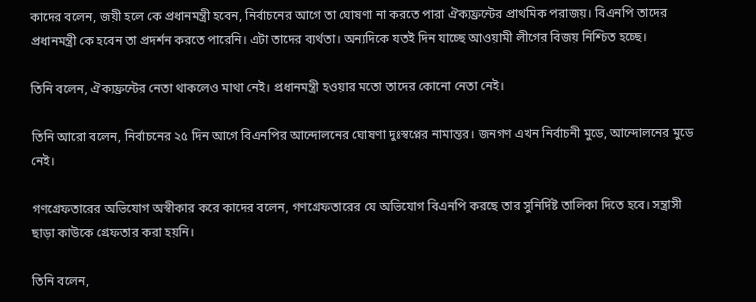কাদের বলেন, জয়ী হলে কে প্রধানমন্ত্রী হবেন, নির্বাচনের আগে তা ঘোষণা না করতে পারা ঐক্যফ্রন্টের প্রাথমিক পরাজয়। বিএনপি তাদের প্রধানমন্ত্রী কে হবেন তা প্রদর্শন করতে পারেনি। এটা তাদের ব্যর্থতা। অন্যদিকে যতই দিন যাচ্ছে আওয়ামী লীগের বিজয় নিশ্চিত হচ্ছে।

তিনি বলেন, ঐক্যফ্রন্টের নেতা থাকলেও মাথা নেই। প্রধানমন্ত্রী হওয়ার মতো তাদের কোনো নেতা নেই।

তিনি আরো বলেন, নির্বাচনের ২৫ দিন আগে বিএনপির আন্দোলনের ঘোষণা দুঃস্বপ্নের নামান্তর। জনগণ এখন নির্বাচনী মুডে, আন্দোলনের মুডে নেই।

গণগ্রেফতারের অভিযোগ অস্বীকার করে কাদের বলেন, গণগ্রেফতারের যে অভিযোগ বিএনপি করছে তার সুনির্দিষ্ট তালিকা দিতে হবে। সন্ত্রাসী ছাড়া কাউকে গ্রেফতার করা হয়নি।

তিনি বলেন,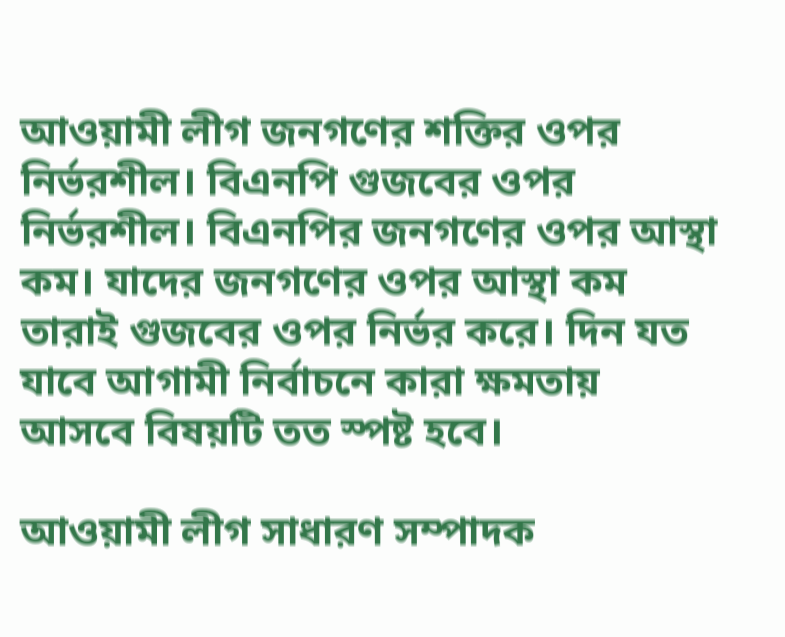আওয়ামী লীগ জনগণের শক্তির ওপর নির্ভরশীল। বিএনপি গুজবের ওপর নির্ভরশীল। বিএনপির জনগণের ওপর আস্থা কম। যাদের জনগণের ওপর আস্থা কম তারাই গুজবের ওপর নির্ভর করে। দিন যত যাবে আগামী নির্বাচনে কারা ক্ষমতায় আসবে বিষয়টি তত স্পষ্ট হবে।

আওয়ামী লীগ সাধারণ সম্পাদক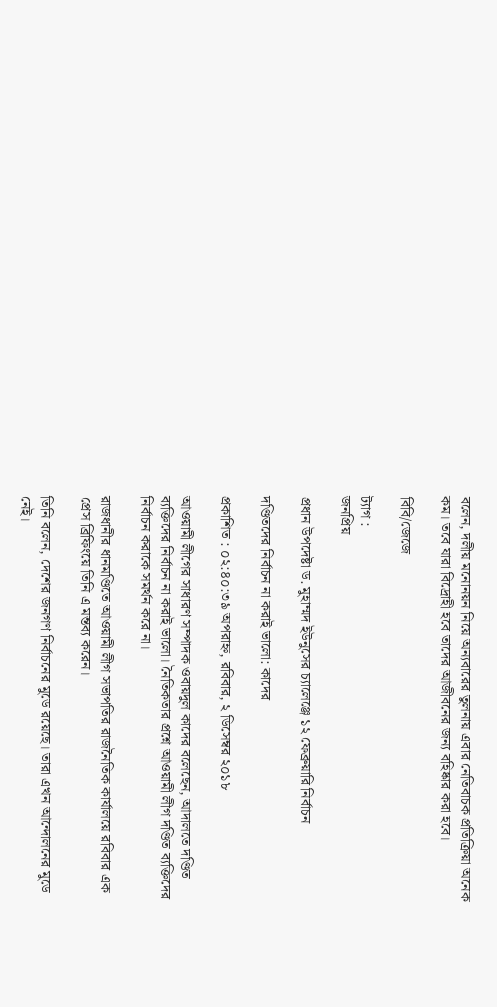বলেন, দলীয় মনোনয়ন নিয়ে অন্যবারের তুলনায় এবার নেতিবাচক প্রতিক্রিয়া অনেক কম। তবে যারা বিদ্রোহী হবে তাদের আজীবনের জন্য বহিষ্কার করা হবে।

বিবি/জেজে

ট্যাগ :
জনপ্রিয়

প্রধান উপদেষ্টা ড. মুহাম্মদ ইউনুসের চ্যালেঞ্জে ১২ ফেব্রুয়ারি নির্বাচন

দণ্ডিতদের নির্বাচন না করাই ভালো: কাদের

প্রকাশিত : ০২:৪০:৩৯ অপরাহ্ন, রবিবার, ২ ডিসেম্বর ২০১৮

আওয়ামী লীগের সাধারণ সম্পাদক ওবায়দুল কাদের বলেছেন, আদালতে দণ্ডিত ব্যক্তিদের নির্বাচন না করাই ভালো। নৈতিকতার প্রশ্নে আওয়ামী লীগ দণ্ডিত ব্যক্তিদের নির্বাচন করাকে সমর্থন করে না।

রাজধানীর ধানমণ্ডিতে আওয়ামী লীগ সভাপতির রাজনৈতিক কার্যালয়ে রবিবার এক প্রেস ব্রিফিংয়ে তিনি এ মন্তব্য করেন।

তিনি বলেন, দেশের জনগণ নির্বাচনের মুডে রয়েছে। তারা এখন আন্দোলনের মুডে নেই।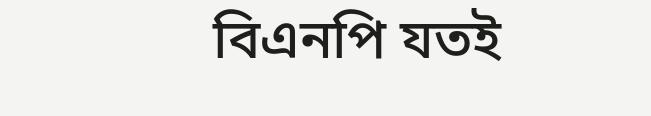বিএনপি যতই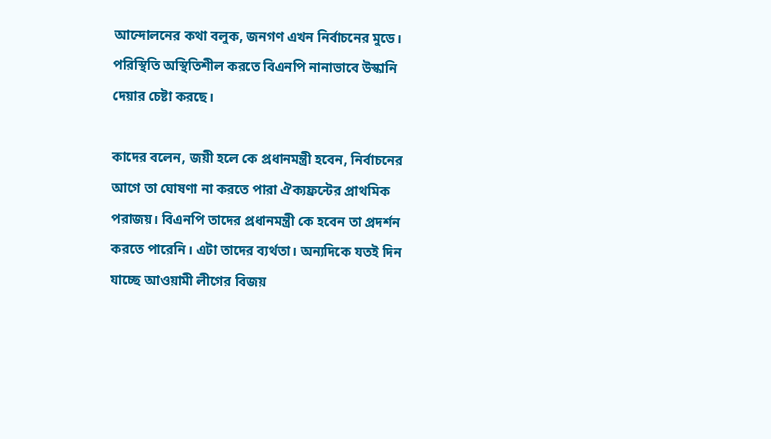আন্দোলনের কথা বলুক, জনগণ এখন নির্বাচনের মুডে। পরিস্থিতি অস্থিতিশীল করতে বিএনপি নানাভাবে উস্কানি দেয়ার চেষ্টা করছে।

কাদের বলেন, জয়ী হলে কে প্রধানমন্ত্রী হবেন, নির্বাচনের আগে তা ঘোষণা না করতে পারা ঐক্যফ্রন্টের প্রাথমিক পরাজয়। বিএনপি তাদের প্রধানমন্ত্রী কে হবেন তা প্রদর্শন করতে পারেনি। এটা তাদের ব্যর্থতা। অন্যদিকে যতই দিন যাচ্ছে আওয়ামী লীগের বিজয়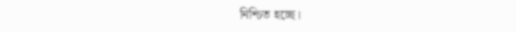নিশ্চিত হচ্ছে।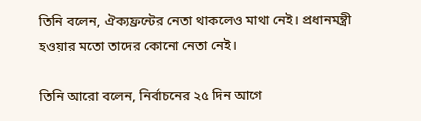তিনি বলেন, ঐক্যফ্রন্টের নেতা থাকলেও মাথা নেই। প্রধানমন্ত্রী হওয়ার মতো তাদের কোনো নেতা নেই।

তিনি আরো বলেন, নির্বাচনের ২৫ দিন আগে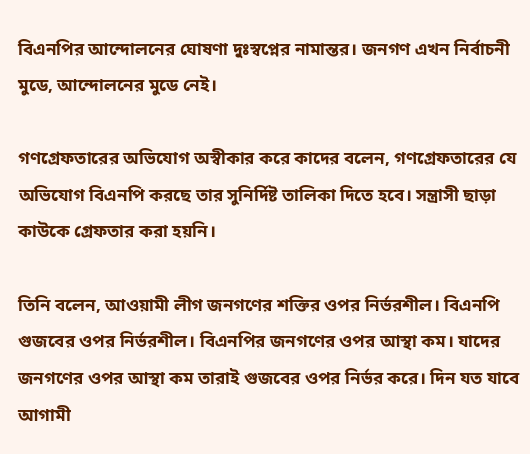বিএনপির আন্দোলনের ঘোষণা দুঃস্বপ্নের নামান্তর। জনগণ এখন নির্বাচনী মুডে, আন্দোলনের মুডে নেই।

গণগ্রেফতারের অভিযোগ অস্বীকার করে কাদের বলেন, গণগ্রেফতারের যে অভিযোগ বিএনপি করছে তার সুনির্দিষ্ট তালিকা দিতে হবে। সন্ত্রাসী ছাড়া কাউকে গ্রেফতার করা হয়নি।

তিনি বলেন, আওয়ামী লীগ জনগণের শক্তির ওপর নির্ভরশীল। বিএনপি গুজবের ওপর নির্ভরশীল। বিএনপির জনগণের ওপর আস্থা কম। যাদের জনগণের ওপর আস্থা কম তারাই গুজবের ওপর নির্ভর করে। দিন যত যাবে আগামী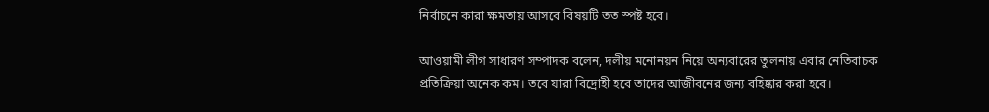নির্বাচনে কারা ক্ষমতায় আসবে বিষয়টি তত স্পষ্ট হবে।

আওয়ামী লীগ সাধারণ সম্পাদক বলেন, দলীয় মনোনয়ন নিয়ে অন্যবারের তুলনায় এবার নেতিবাচক প্রতিক্রিয়া অনেক কম। তবে যারা বিদ্রোহী হবে তাদের আজীবনের জন্য বহিষ্কার করা হবে।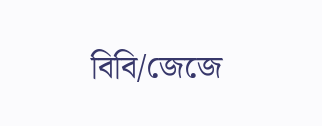বিবি/জেজে